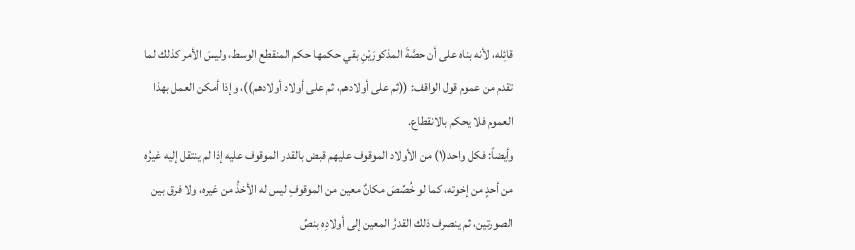قائِله، لأنه بناه على أن حصَّةَ المذكورَيْنِ بقي حكمها حكم المنقطع الوسط، وليسَ الأمر كذلك لما تقدم من عموم قول الواقف: ((ثم على أولادهم، ثم على أولاد أولادهم))، وإذا أمكن العمل بهذا العموم فلا يحكم بالانقطاع.
وأيضاً: فكل واحد(١) من الأولاد الموقوف عليهم قبض بالقدر الموقوف عليه إذا لم ينتقل إليه غيرُه من أحدٍ من إخوته، كما لو خُصِّصَ مكانٌ معين من الموقوفِ ليس له الأخذُ من غيره، ولا فرق بين الصورتين، ثم ينصرف ذلك القدرُ المعين إلى أولادِه بنصِّ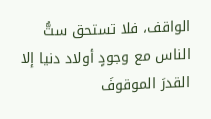الواقف، فلا تستحق ستُّ الناس مع وجودٍ أولاد دنيا إلا القدرَ الموقوفَ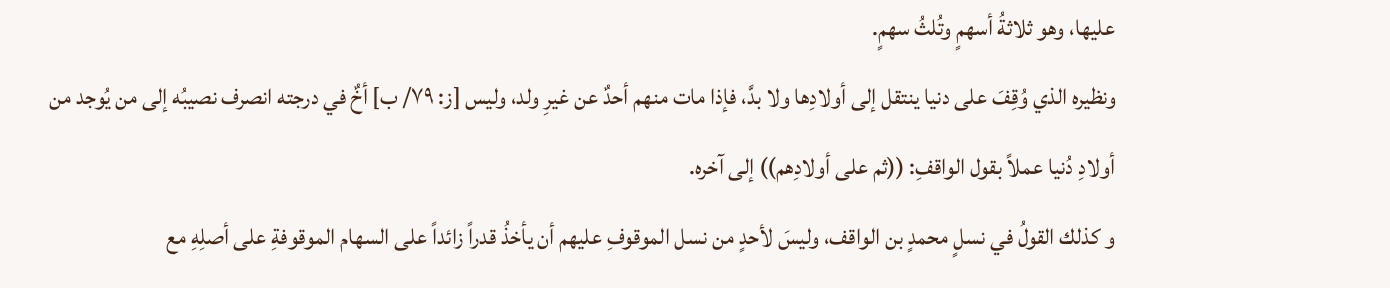عليها، وهو ثلاثةُ أسهمٍ وتُلثُ سهمٍ.
ونظيره الذي وُقِفَ على دنيا ينتقل إلى أولادِها ولا بدَّ، فإذا مات منهم أحدٌ عن غيرِ ولد، وليس [ز: ٧٩/ ب] أخٌ في درجته انصرف نصيبُه إلى من يُوجد من أولادِ دُنيا عملاً بقول الواقفِ: ((ثم على أولادِهم)) إلى آخره.
و کذلك القولُ في نسلٍ محمدٍ بن الواقف، ولیسَ لأحدٍ من نسل الموقوفِ عليهم أن يأخذُ قدراً زائداً على السهام الموقوفةِ على أصلِهِ مع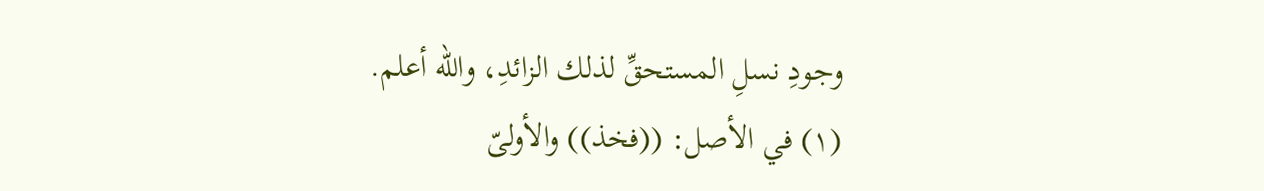وجودِ نسلِ المستحقِّ لذلك الزائدِ، والله أعلم.
(١) في الأصل: ((فخذ)) والأولىّ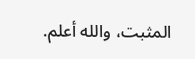المثبت، والله أعلم.